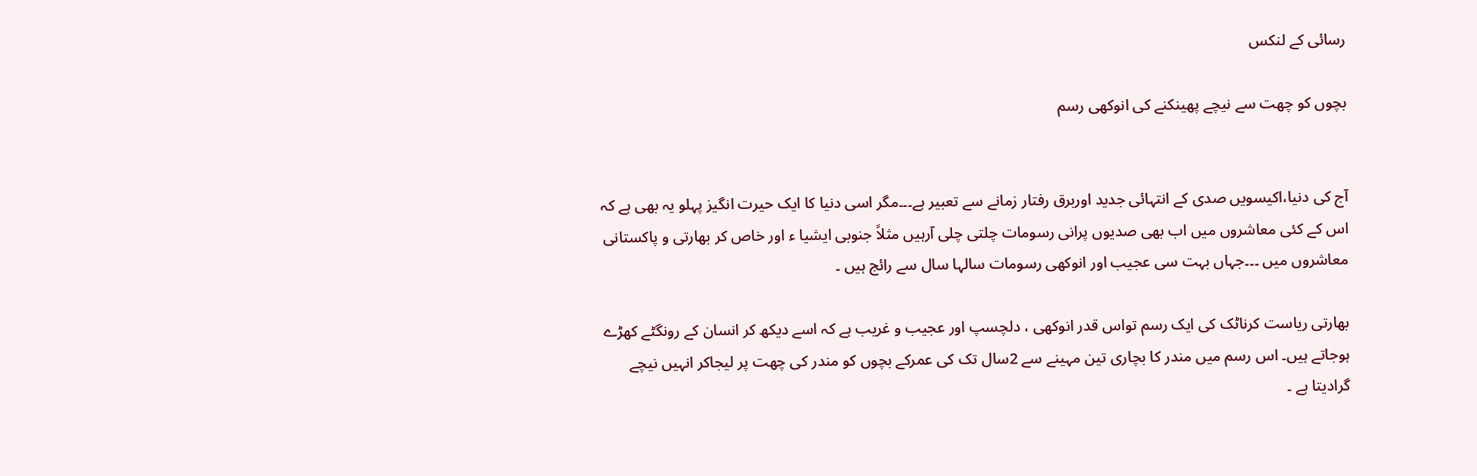رسائی کے لنکس

بچوں کو چھت سے نیچے پھینکنے کی انوکھی رسم


آج کی دنیا،اکیسویں صدی کے انتہائی جدید اوربرق رفتار زمانے سے تعبیر ہے۔۔۔مگر اسی دنیا کا ایک حیرت انگیز پہلو یہ بھی ہے کہ اس کے کئی معاشروں میں اب بھی صدیوں پرانی رسومات چلتی چلی آرہیں مثلاً جنوبی ایشیا ء اور خاص کر بھارتی و پاکستانی معاشروں میں ۔۔۔جہاں بہت سی عجیب اور انوکھی رسومات سالہا سال سے رائج ہیں ۔

بھارتی ریاست کرناٹک کی ایک رسم تواس قدر انوکھی ، دلچسپ اور عجیب و غریب ہے کہ اسے دیکھ کر انسان کے رونگٹے کھڑے ہوجاتے ہیں۔ اس رسم میں مندر کا بچاری تین مہینے سے 2سال تک کی عمرکے بچوں کو مندر کی چھت پر لیجاکر انہیں نیچے گرادیتا ہے ۔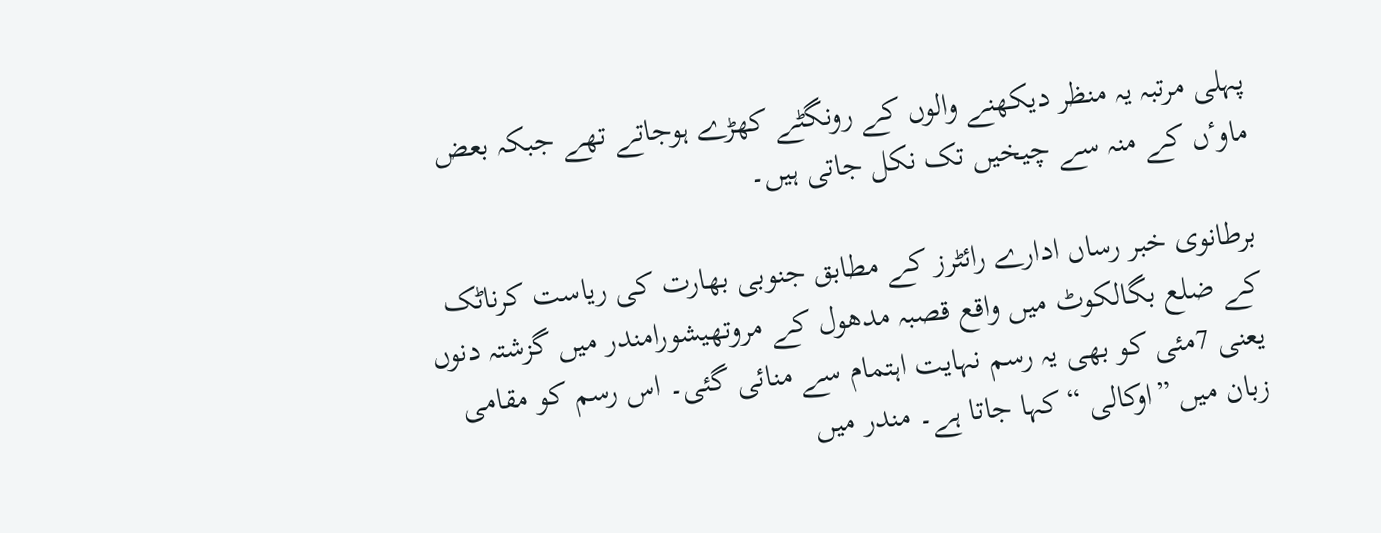پہلی مرتبہ یہ منظر دیکھنے والوں کے رونگٹے کھڑے ہوجاتے تھے جبکہ بعض ماوٴں کے منہ سے چیخیں تک نکل جاتی ہیں۔

برطانوی خبر رساں ادارے رائٹرز کے مطابق جنوبی بھارت کی ریاست کرناٹک کے ضلع بگالکوٹ میں واقع قصبہ مدھول کے مروتھیشورامندر میں گزشتہ دنوں یعنی 7مئی کو بھی یہ رسم نہایت اہتمام سے منائی گئی۔ اس رسم کو مقامی زبان میں ”اوکالی “کہا جاتا ہے۔ مندر میں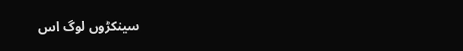سینکڑوں لوگ اس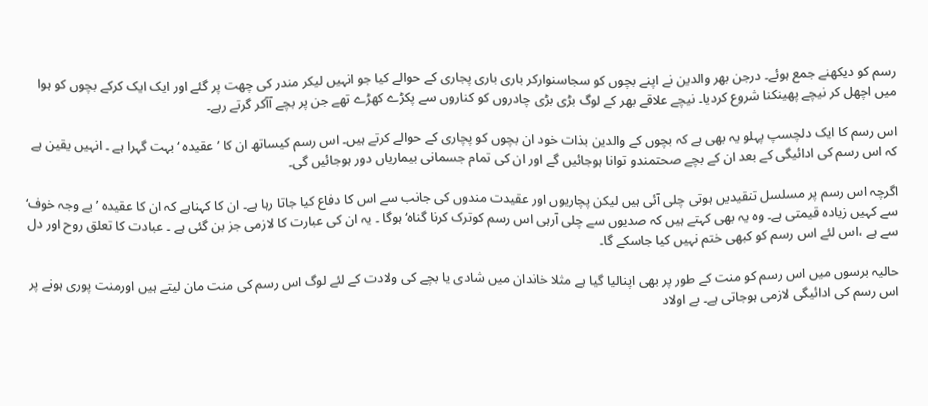رسم کو دیکھنے جمع ہوئے۔ درجن بھر والدین نے اپنے بچوں کو سجاسنوارکر باری باری پجاری کے حوالے کیا جو انہیں لیکر مندر کی چھت پر گئے اور ایک ایک کرکے بچوں کو ہوا میں اچھل کر نیچے پھینکنا شروع کردیا۔ نیچے علاقے بھر کے لوگ بڑی بڑی چادروں کو کناروں سے پکڑے کھڑے تھے جن پر بچے آآکر گرتے رہے۔

اس رسم کا ایک دلچسپ پہلو یہ بھی ہے کہ بچوں کے والدین بذات خود ان بچوں کو پچاری کے حوالے کرتے ہیں۔ اس رسم کیساتھ ان کا ’عقیدہ ‘بہت گہرا ہے ۔ انہیں یقین ہے کہ اس رسم کی ادائیگی کے بعد ان کے بچے صحتمندو توانا ہوجائیں گے اور ان کی تمام جسمانی بیماریاں دور ہوجائیں گی۔

اگرچہ اس رسم پر مسلسل تنقیدیں ہوتی چلی آئی ہیں لیکن پچاریوں اور عقیدت مندوں کی جانب سے اس کا دفاع کیا جاتا رہا ہے۔ ان کا کہناہے کہ ان کا عقیدہ ’بے وجہ خوف‘ سے کہیں زیادہ قیمتی ہے۔ وہ یہ بھی کہتے ہیں کہ صدیوں سے چلی آرہی اس رسم کوترک کرنا گناہ‘ ہوگا ۔ یہ ان کی عبارت کا لازمی جز بن گئی ہے ۔ عبادت کا تعلق روح اور دل سے ہے ،اس لئے اس رسم کو کبھی ختم نہیں کیا جاسکے گا۔

حالیہ برسوں میں اس رسم کو منت کے طور پر بھی اپنالیا گیا ہے مثلا خاندان میں شادی یا بچے کی ولادت کے لئے لوگ اس رسم کی منت مان لیتے ہیں اورمنت پوری ہونے پر اس رسم کی ادائیگی لازمی ہوجاتی ہے۔ بے اولاد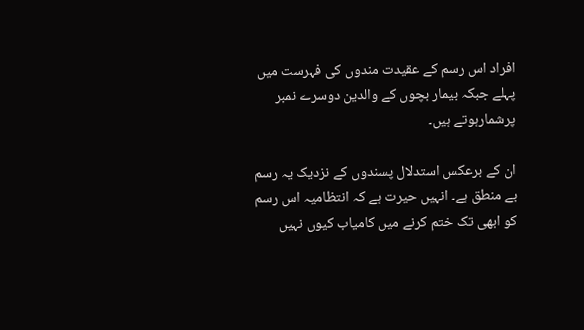افراد اس رسم کے عقیدت مندوں کی فہرست میں پہلے جبکہ بیمار بچوں کے والدین دوسرے نمبر پرشمارہوتے ہیں۔

ان کے برعکس استدلال پسندوں کے نزدیک یہ رسم بے منطق ہے۔ انہیں حیرت ہے کہ انتظامیہ اس رسم کو ابھی تک ختم کرنے میں کامیاب کیوں نہیں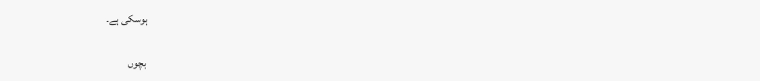ہوسکی ہے۔

بچوں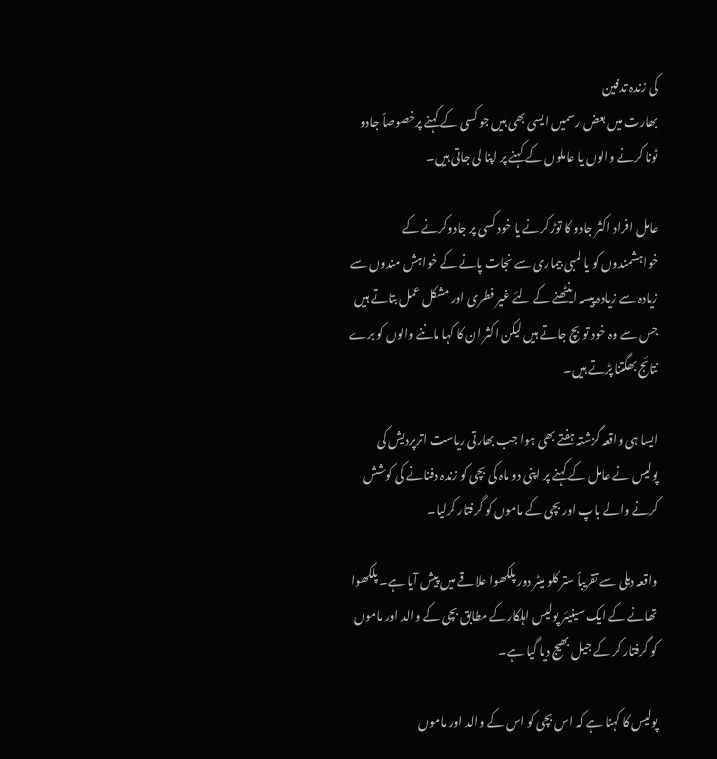کی زندہ تدفین
بھارت میں بعض رسمیں ایسی بھی ہیں جو کسی کے کہنے پرخصوصاً جادو ٹونا کرنے والوں یا عاملوں کے کہنے پر اپنا لی جاتی ہیں۔

عامل افراد اکثر جادو کا توڑ کرنے یا خود کسی پر جادوکرنے کے خواہشمندوں کو یا لمبی بیماری سے نجات پانے کے خواہش مندوں سے زیادہ سے زیادہ پیسہ اینٹھنے کے لئے غیر فطری اور مشکل عمل بتاتے ہیں جس سے وہ خود تو بچ جاتے ہیں لیکن اکثر ان کا کہا ماننے والوں کو برے نتائج بھگتنا پڑتے ہیں۔

ایسا ہی واقعہ گزشتہ ہفتے بھی ہوا جب بھارتی ریاست اترپردیش کی پولیس نے عامل کے کہنے پر اپنی دو ماہ کی بچی کو زندہ دفنانے کی کوشش کرنے والے باپ اور بچی کے ماموں کو گرفتار کرلیا۔

واقعہ دہلی سے تقریباً ستر کلو میٹر دور پلکھوا علاقے میں پیش آیا ہے۔ پلکھوا تھانے کے ایک سینیئر پولیس اہلکارکے مطابق بچی کے والد اور ماموں کو گرفتار کر کے جیل بھیج دیا گیا ہے۔

پولیس کا کہنا ہے کہ اس بچی کو اس کے والد اور ماموں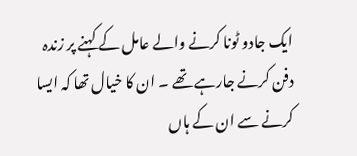ایک جادو ٹونا کرنے والے عامل کے کہنے پر زندہ دفن کرنے جارہے تھے ۔ ان کا خیال تھا کہ ایسا کرنے سے ان کے ہاں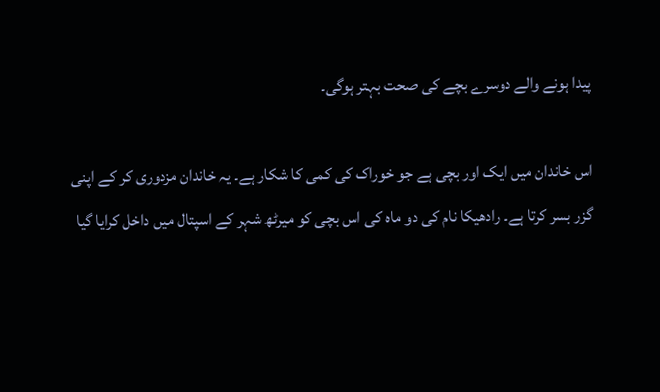پیدا ہونے والے دوسرے بچے کی صحت بہتر ہوگی۔

اس خاندان میں ایک اور بچی ہے جو خوراک کی کمی کا شکار ہے۔ یہ خاندان مزدوری کر کے اپنی گزر بسر کرتا ہے۔ رادھیکا نام کی دو ماہ کی اس بچی کو میرٹھ شہر کے اسپتال میں داخل کرایا گیا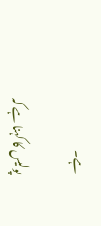ہے۔

پولیس کا کہنا ہے کہ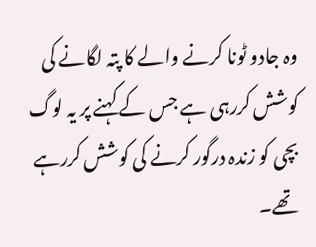وہ جادو ٹونا کرنے والے کا پتہ لگانے کی کوشش کررہی ہے جس کے کہنے پر یہ لوگ بچی کو زندہ درگور کرنے کی کوشش کررہے تھے۔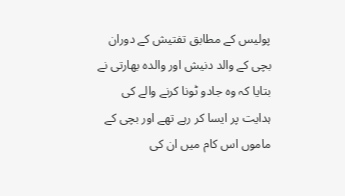پولیس کے مطابق تفتیش کے دوران بچی کے والد دنیش اور والدہ بھارتی نے بتایا کہ وہ جادو ٹونا کرنے والے کی ہدایت پر ایسا کر رہے تھے اور بچی کے ماموں اس کام میں ان کی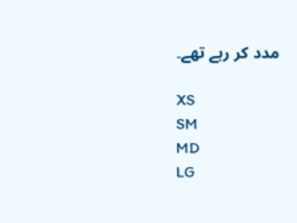مدد کر رہے تھے۔

XS
SM
MD
LG